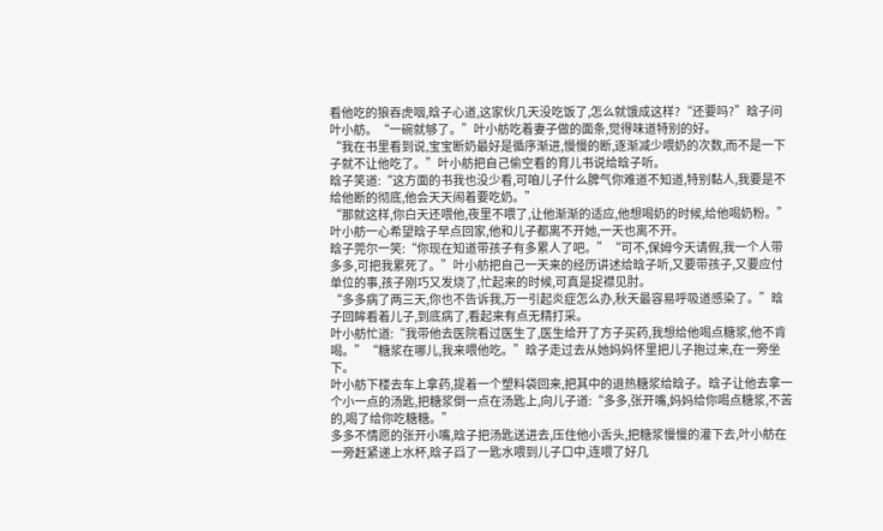看他吃的狼吞虎咽,晗子心道,这家伙几天没吃饭了,怎么就饿成这样?“还要吗?”晗子问叶小舫。“一碗就够了。”叶小舫吃着妻子做的面条,觉得味道特别的好。
“我在书里看到说,宝宝断奶最好是循序渐进,慢慢的断,逐渐减少喂奶的次数,而不是一下子就不让他吃了。”叶小舫把自己偷空看的育儿书说给晗子听。
晗子笑道:“这方面的书我也没少看,可咱儿子什么脾气你难道不知道,特别黏人,我要是不给他断的彻底,他会天天闹着要吃奶。”
“那就这样,你白天还喂他,夜里不喂了,让他渐渐的适应,他想喝奶的时候,给他喝奶粉。”叶小舫一心希望晗子早点回家,他和儿子都离不开她,一天也离不开。
晗子莞尔一笑:“你现在知道带孩子有多累人了吧。”“可不,保姆今天请假,我一个人带多多,可把我累死了。”叶小舫把自己一天来的经历讲述给晗子听,又要带孩子,又要应付单位的事,孩子刚巧又发烧了,忙起来的时候,可真是捉襟见肘。
“多多病了两三天,你也不告诉我,万一引起炎症怎么办,秋天最容易呼吸道感染了。”晗子回眸看着儿子,到底病了,看起来有点无精打采。
叶小舫忙道:“我带他去医院看过医生了,医生给开了方子买药,我想给他喝点糖浆,他不肯喝。”“糖浆在哪儿,我来喂他吃。”晗子走过去从她妈妈怀里把儿子抱过来,在一旁坐下。
叶小舫下楼去车上拿药,提着一个塑料袋回来,把其中的退热糖浆给晗子。晗子让他去拿一个小一点的汤匙,把糖浆倒一点在汤匙上,向儿子道:“多多,张开嘴,妈妈给你喝点糖浆,不苦的,喝了给你吃糖糖。”
多多不情愿的张开小嘴,晗子把汤匙送进去,压住他小舌头,把糖浆慢慢的灌下去,叶小舫在一旁赶紧递上水杯,晗子舀了一匙水喂到儿子口中,连喂了好几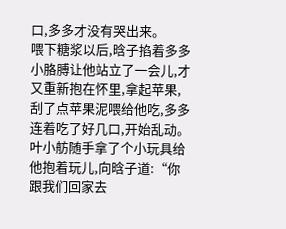口,多多才没有哭出来。
喂下糖浆以后,晗子掐着多多小胳膊让他站立了一会儿,才又重新抱在怀里,拿起苹果,刮了点苹果泥喂给他吃,多多连着吃了好几口,开始乱动。
叶小舫随手拿了个小玩具给他抱着玩儿,向晗子道:“你跟我们回家去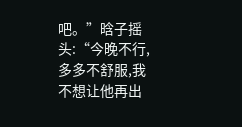吧。”晗子摇头:“今晚不行,多多不舒服,我不想让他再出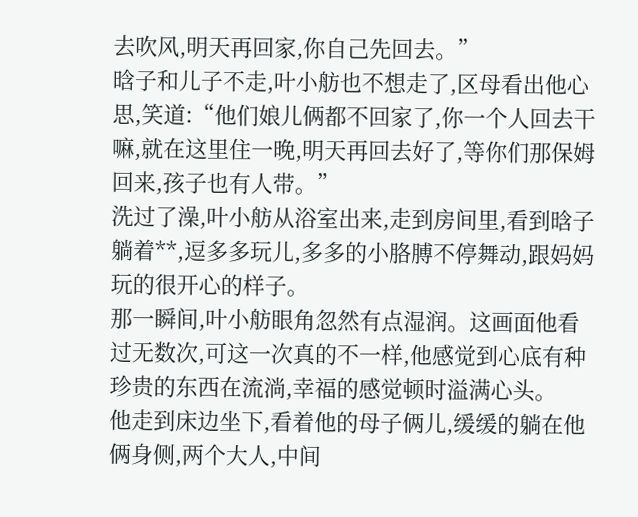去吹风,明天再回家,你自己先回去。”
晗子和儿子不走,叶小舫也不想走了,区母看出他心思,笑道:“他们娘儿俩都不回家了,你一个人回去干嘛,就在这里住一晚,明天再回去好了,等你们那保姆回来,孩子也有人带。”
洗过了澡,叶小舫从浴室出来,走到房间里,看到晗子躺着**,逗多多玩儿,多多的小胳膊不停舞动,跟妈妈玩的很开心的样子。
那一瞬间,叶小舫眼角忽然有点湿润。这画面他看过无数次,可这一次真的不一样,他感觉到心底有种珍贵的东西在流淌,幸福的感觉顿时溢满心头。
他走到床边坐下,看着他的母子俩儿,缓缓的躺在他俩身侧,两个大人,中间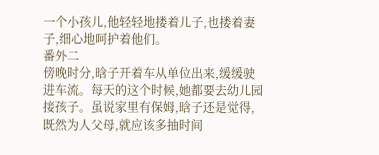一个小孩儿,他轻轻地搂着儿子,也搂着妻子,细心地呵护着他们。
番外二
傍晚时分,晗子开着车从单位出来,缓缓驶进车流。每天的这个时候,她都要去幼儿园接孩子。虽说家里有保姆,晗子还是觉得,既然为人父母,就应该多抽时间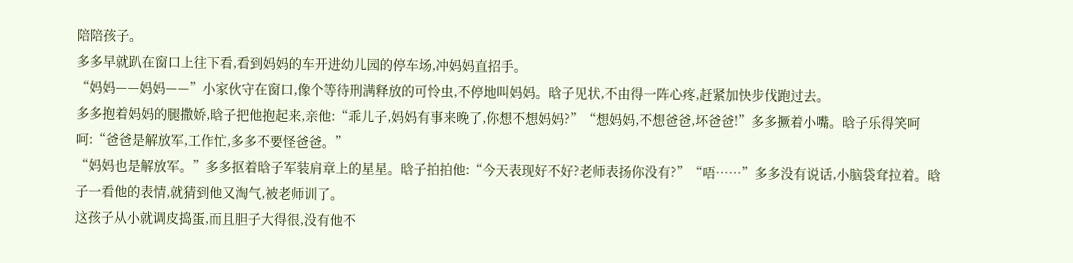陪陪孩子。
多多早就趴在窗口上往下看,看到妈妈的车开进幼儿园的停车场,冲妈妈直招手。
“妈妈——妈妈——”小家伙守在窗口,像个等待刑满释放的可怜虫,不停地叫妈妈。晗子见状,不由得一阵心疼,赶紧加快步伐跑过去。
多多抱着妈妈的腿撒娇,晗子把他抱起来,亲他:“乖儿子,妈妈有事来晚了,你想不想妈妈?”“想妈妈,不想爸爸,坏爸爸!”多多撅着小嘴。晗子乐得笑呵呵:“爸爸是解放军,工作忙,多多不要怪爸爸。”
“妈妈也是解放军。”多多抠着晗子军装肩章上的星星。晗子拍拍他:“今天表现好不好?老师表扬你没有?”“唔……”多多没有说话,小脑袋耷拉着。晗子一看他的表情,就猜到他又淘气,被老师训了。
这孩子从小就调皮捣蛋,而且胆子大得很,没有他不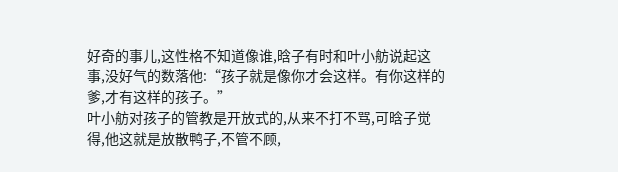好奇的事儿,这性格不知道像谁,晗子有时和叶小舫说起这事,没好气的数落他:“孩子就是像你才会这样。有你这样的爹,才有这样的孩子。”
叶小舫对孩子的管教是开放式的,从来不打不骂,可晗子觉得,他这就是放散鸭子,不管不顾,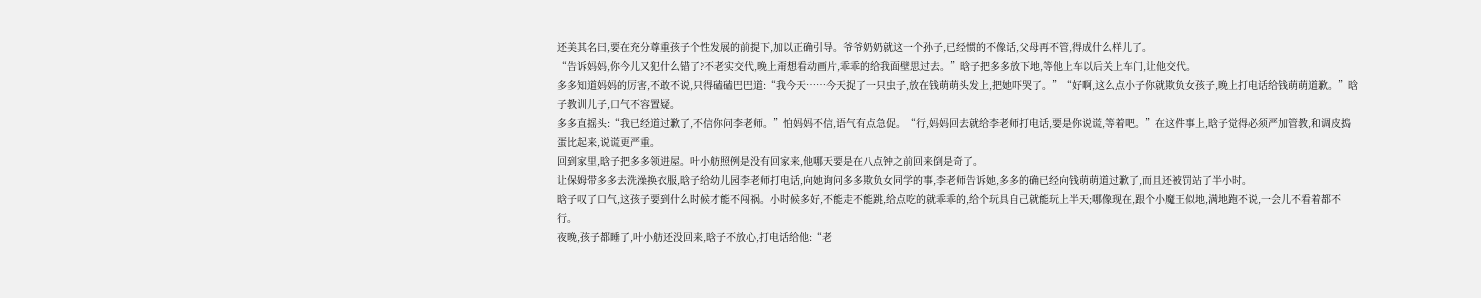还美其名曰,要在充分尊重孩子个性发展的前提下,加以正确引导。爷爷奶奶就这一个孙子,已经惯的不像话,父母再不管,得成什么样儿了。
“告诉妈妈,你今儿又犯什么错了?不老实交代,晚上甭想看动画片,乖乖的给我面壁思过去。”晗子把多多放下地,等他上车以后关上车门,让他交代。
多多知道妈妈的厉害,不敢不说,只得磕磕巴巴道:“我今天……今天捉了一只虫子,放在钱萌萌头发上,把她吓哭了。”“好啊,这么点小子你就欺负女孩子,晚上打电话给钱萌萌道歉。”晗子教训儿子,口气不容置疑。
多多直摇头:“我已经道过歉了,不信你问李老师。”怕妈妈不信,语气有点急促。“行,妈妈回去就给李老师打电话,要是你说谎,等着吧。”在这件事上,晗子觉得必须严加管教,和调皮捣蛋比起来,说谎更严重。
回到家里,晗子把多多领进屋。叶小舫照例是没有回家来,他哪天要是在八点钟之前回来倒是奇了。
让保姆带多多去洗澡换衣服,晗子给幼儿园李老师打电话,向她询问多多欺负女同学的事,李老师告诉她,多多的确已经向钱萌萌道过歉了,而且还被罚站了半小时。
晗子叹了口气,这孩子要到什么时候才能不闯祸。小时候多好,不能走不能跳,给点吃的就乖乖的,给个玩具自己就能玩上半天;哪像现在,跟个小魔王似地,满地跑不说,一会儿不看着都不行。
夜晚,孩子都睡了,叶小舫还没回来,晗子不放心,打电话给他:“老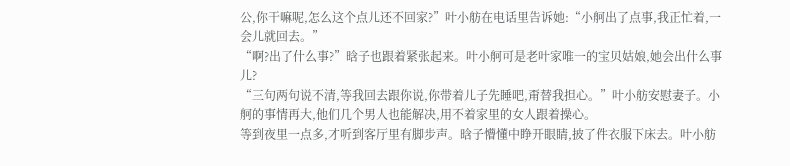公,你干嘛呢,怎么这个点儿还不回家?”叶小舫在电话里告诉她:“小舸出了点事,我正忙着,一会儿就回去。”
“啊?出了什么事?”晗子也跟着紧张起来。叶小舸可是老叶家唯一的宝贝姑娘,她会出什么事儿?
“三句两句说不清,等我回去跟你说,你带着儿子先睡吧,甭替我担心。”叶小舫安慰妻子。小舸的事情再大,他们几个男人也能解决,用不着家里的女人跟着操心。
等到夜里一点多,才听到客厅里有脚步声。晗子懵懂中睁开眼睛,披了件衣服下床去。叶小舫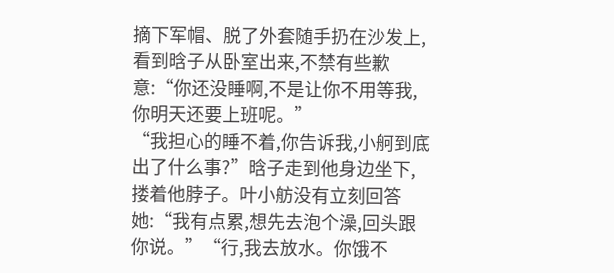摘下军帽、脱了外套随手扔在沙发上,看到晗子从卧室出来,不禁有些歉意:“你还没睡啊,不是让你不用等我,你明天还要上班呢。”
“我担心的睡不着,你告诉我,小舸到底出了什么事?”晗子走到他身边坐下,搂着他脖子。叶小舫没有立刻回答她:“我有点累,想先去泡个澡,回头跟你说。”“行,我去放水。你饿不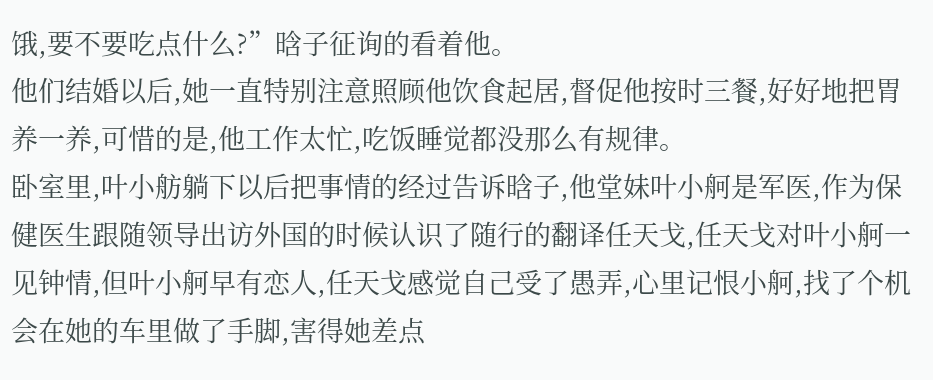饿,要不要吃点什么?”晗子征询的看着他。
他们结婚以后,她一直特别注意照顾他饮食起居,督促他按时三餐,好好地把胃养一养,可惜的是,他工作太忙,吃饭睡觉都没那么有规律。
卧室里,叶小舫躺下以后把事情的经过告诉晗子,他堂妹叶小舸是军医,作为保健医生跟随领导出访外国的时候认识了随行的翻译任天戈,任天戈对叶小舸一见钟情,但叶小舸早有恋人,任天戈感觉自己受了愚弄,心里记恨小舸,找了个机会在她的车里做了手脚,害得她差点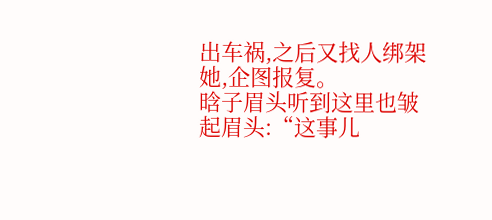出车祸,之后又找人绑架她,企图报复。
晗子眉头听到这里也皱起眉头:“这事儿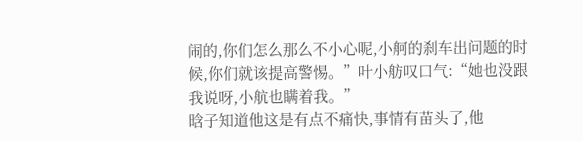闹的,你们怎么那么不小心呢,小舸的刹车出问题的时候,你们就该提高警惕。”叶小舫叹口气:“她也没跟我说呀,小航也瞒着我。”
晗子知道他这是有点不痛快,事情有苗头了,他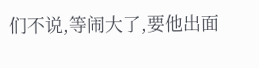们不说,等闹大了,要他出面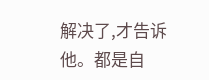解决了,才告诉他。都是自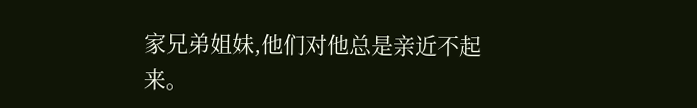家兄弟姐妹,他们对他总是亲近不起来。